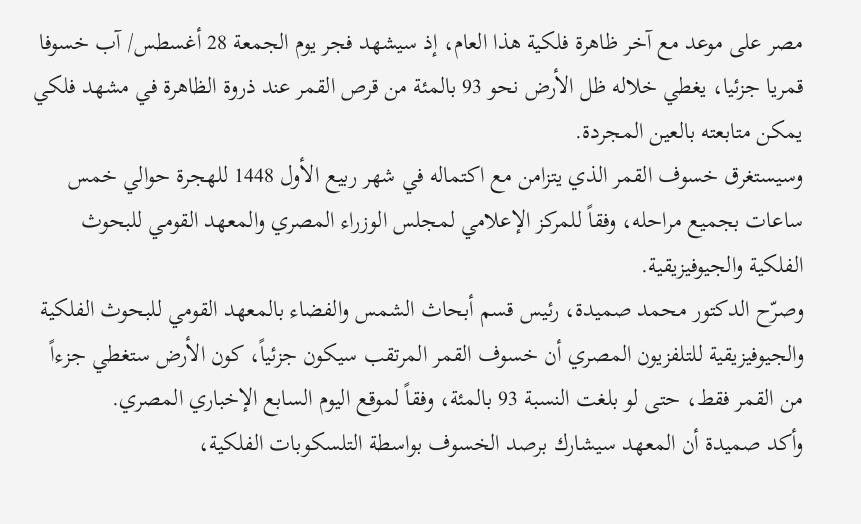مصر على موعد مع آخر ظاهرة فلكية هذا العام، إذ سيشهد فجر يوم الجمعة 28 أغسطس/ آب خسوفا قمريا جزئيا، يغطي خلاله ظل الأرض نحو 93 بالمئة من قرص القمر عند ذروة الظاهرة في مشهد فلكي يمكن متابعته بالعين المجردة.
وسيستغرق خسوف القمر الذي يتزامن مع اكتماله في شهر ربيع الأول 1448 للهجرة حوالي خمس ساعات بجميع مراحله، وفقاً للمركز الإعلامي لمجلس الوزراء المصري والمعهد القومي للبحوث الفلكية والجيوفيزيقية.
وصرّح الدكتور محمد صميدة، رئيس قسم أبحاث الشمس والفضاء بالمعهد القومي للبحوث الفلكية والجيوفيزيقية للتلفزيون المصري أن خسوف القمر المرتقب سيكون جزئياً، كون الأرض ستغطي جزءاً من القمر فقط، حتى لو بلغت النسبة 93 بالمئة، وفقاً لموقع اليوم السابع الإخباري المصري.
وأكد صميدة أن المعهد سيشارك برصد الخسوف بواسطة التلسكوبات الفلكية،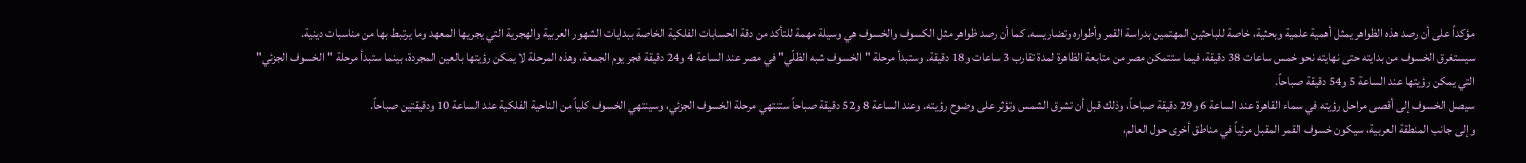مؤكداً على أن رصد هذه الظواهر يمثل أهمية علمية وبحثية، خاصة للباحثين المهتمين بدراسة القمر وأطواره وتضاريسه. كما أن رصد ظواهر مثل الكسوف والخسوف هي وسيلة مهمة للتأكد من دقة الحسابات الفلكية الخاصة ببدايات الشهور العربية والهجرية التي يجريها المعهد وما يرتبط بها من مناسبات دينية.
سيستغرق الخسوف من بدايته حتى نهايته نحو خمس ساعات 38 دقيقة، فيما ستتمكن مصر من متابعة الظاهرة لمدة تقارب 3 ساعات و18 دقيقة. وستبدأ مرحلة "الخسوف شبه الظلّي" في مصر عند الساعة 4 و24 دقيقة فجر يوم الجمعة، وهذه المرحلة لا يمكن رؤيتها بالعين المجردة، بينما ستبدأ مرحلة "الخسوف الجزئي" التي يمكن رؤيتها عند الساعة 5 و54 دقيقة صباحاً.
سيصل الخسوف إلى أقصى مراحل رؤيته في سماء القاهرة عند الساعة 6 و29 دقيقة صباحاً، وذلك قبل أن تشرق الشمس وتؤثر على وضوح رؤيته. وعند الساعة 8 و52 دقيقة صباحاً ستنتهي مرحلة الخسوف الجزئي، وسينتهي الخسوف كلياً من الناحية الفلكية عند الساعة 10 ودقيقتين صباحاً.
وإلى جانب المنطقة العربية، سيكون خسوف القمر المقبل مرئياً في مناطق أخرى حول العالم،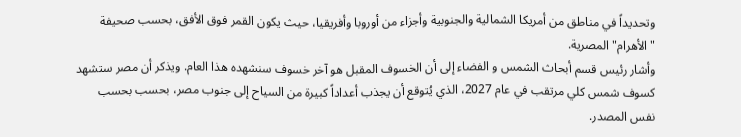وتحديداً في مناطق من أمريكا الشمالية والجنوبية وأجزاء من أوروبا وأفريقيا، حيث يكون القمر فوق الأفق، بحسب صحيفة "الأهرام" المصرية.
وأشار رئيس قسم أبحاث الشمس و الفضاء إلى أن الخسوف المقبل هو آخر خسوف سنشهده هذا العام. ويذكر أن مصر ستشهد كسوف شمس كلي مرتقب في عام 2027، الذي يُتوقع أن يجذب أعداداً كبيرة من السياح إلى جنوب مصر، بحسب بحسب نفس المصدر.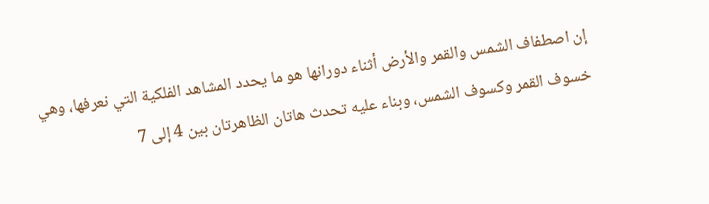إن اصطفاف الشمس والقمر والأرض أثناء دورانها هو ما يحدد المشاهد الفلكية التي نعرفها، وهي خسوف القمر وكسوف الشمس، وبناء عليه تحدث هاتان الظاهرتان بين 4 إلى 7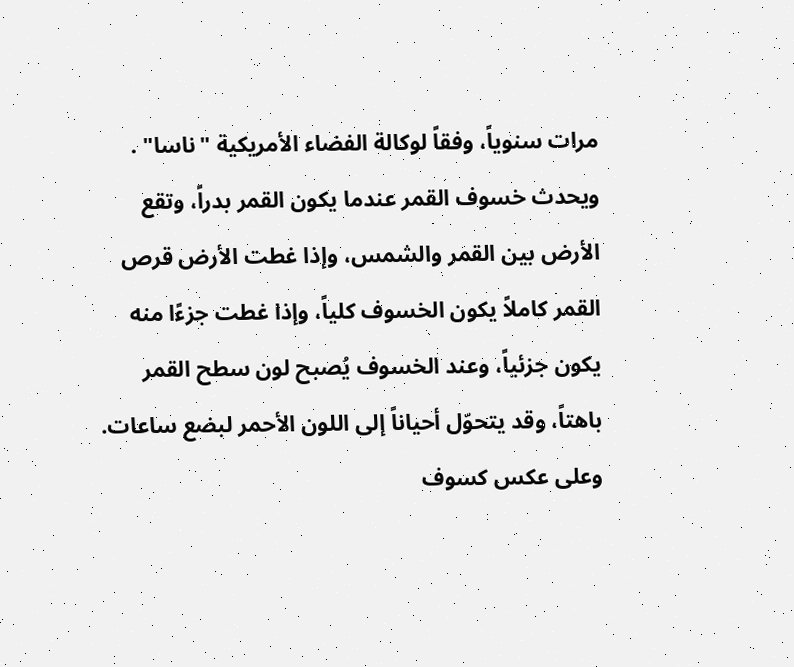مرات سنوياً، وفقاً لوكالة الفضاء الأمريكية "ناسا" .
ويحدث خسوف القمر عندما يكون القمر بدراً، وتقع الأرض بين القمر والشمس، وإذا غطت الأرض قرص القمر كاملاً يكون الخسوف كلياً، وإذا غطت جزءًا منه يكون جزئياً، وعند الخسوف يُصبح لون سطح القمر باهتاً، وقد يتحوّل أحياناً إلى اللون الأحمر لبضع ساعات.
وعلى عكس كسوف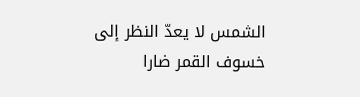الشمس لا يعدّ النظر إلى خسوف القمر ضارا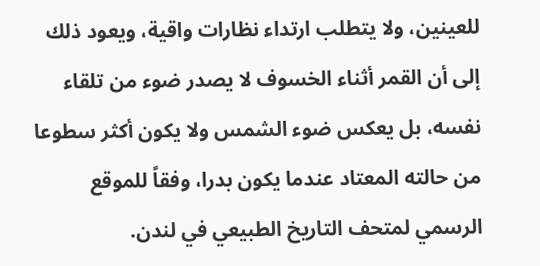للعينين، ولا يتطلب ارتداء نظارات واقية، ويعود ذلك إلى أن القمر أثناء الخسوف لا يصدر ضوء من تلقاء نفسه، بل يعكس ضوء الشمس ولا يكون أكثر سطوعا من حالته المعتاد عندما يكون بدرا، وفقاً للموقع الرسمي لمتحف التاريخ الطبيعي في لندن.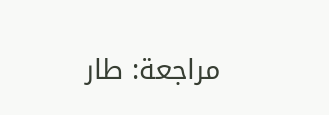مراجعة: طار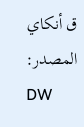ق أنكاي
المصدر:
DW